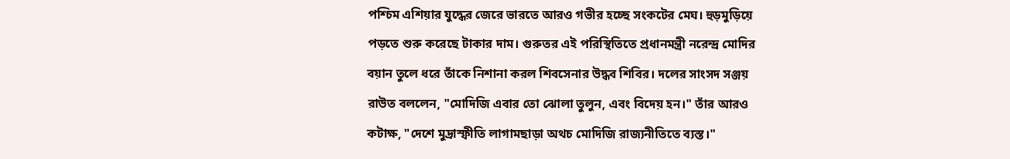পশ্চিম এশিয়ার যুদ্ধের জেরে ভারতে আরও গভীর হচ্ছে সংকটের মেঘ। হুড়মুড়িয়ে পড়তে শুরু করেছে টাকার দাম। গুরুতর এই পরিস্থিতিতে প্রধানমন্ত্রী নরেন্দ্র মোদির বয়ান তুলে ধরে তাঁকে নিশানা করল শিবসেনার উদ্ধব শিবির। দলের সাংসদ সঞ্জয় রাউত বললেন, "মোদিজি এবার তো ঝোলা তুলুন, এবং বিদেয় হন।" তাঁর আরও কটাক্ষ, "দেশে মুদ্রাস্ফীতি লাগামছাড়া অথচ মোদিজি রাজ্যনীতিতে ব্যস্ত।"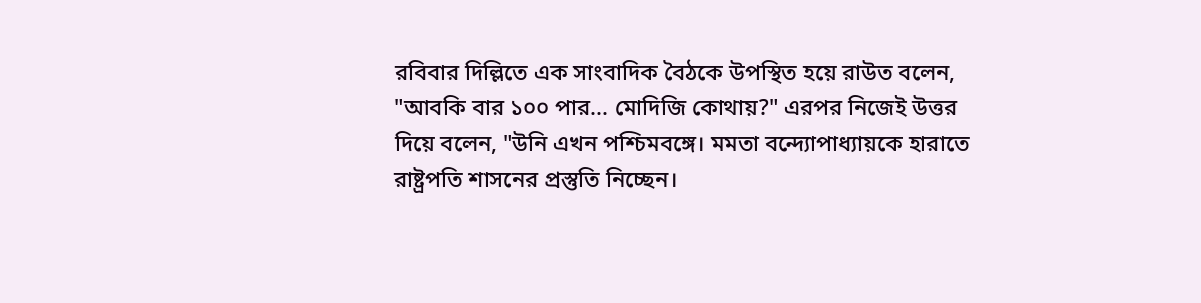রবিবার দিল্লিতে এক সাংবাদিক বৈঠকে উপস্থিত হয়ে রাউত বলেন, "আবকি বার ১০০ পার... মোদিজি কোথায়?" এরপর নিজেই উত্তর দিয়ে বলেন, "উনি এখন পশ্চিমবঙ্গে। মমতা বন্দ্যোপাধ্যায়কে হারাতে রাষ্ট্রপতি শাসনের প্রস্তুতি নিচ্ছেন।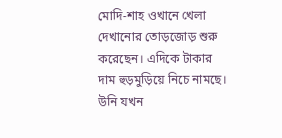মোদি-শাহ ওখানে খেলা দেখানোর তোড়জোড় শুরু করেছেন। এদিকে টাকার দাম হুড়মুড়িয়ে নিচে নামছে। উনি যখন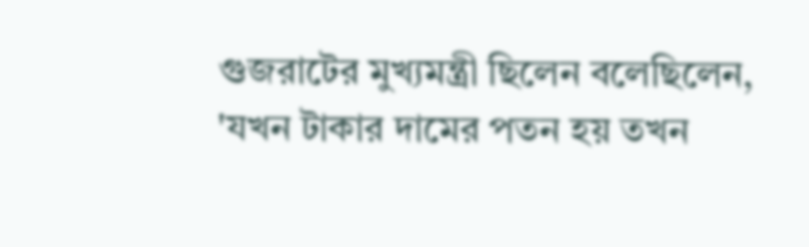গুজরাটের মুখ্যমন্ত্রী ছিলেন বলেছিলেন, 'যখন টাকার দামের পতন হয় তখন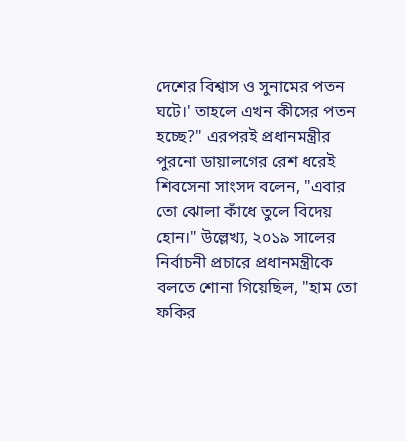দেশের বিশ্বাস ও সুনামের পতন ঘটে।' তাহলে এখন কীসের পতন হচ্ছে?" এরপরই প্রধানমন্ত্রীর পুরনো ডায়ালগের রেশ ধরেই শিবসেনা সাংসদ বলেন, "এবার তো ঝোলা কাঁধে তুলে বিদেয় হোন।" উল্লেখ্য, ২০১৯ সালের নির্বাচনী প্রচারে প্রধানমন্ত্রীকে বলতে শোনা গিয়েছিল, "হাম তো ফকির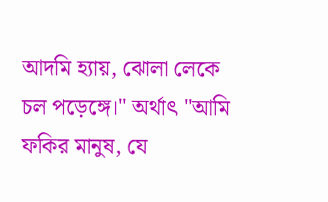আদমি হ্যায়, ঝোলা লেকে চল পড়েঙ্গে।" অর্থাৎ "আমি ফকির মানুষ, যে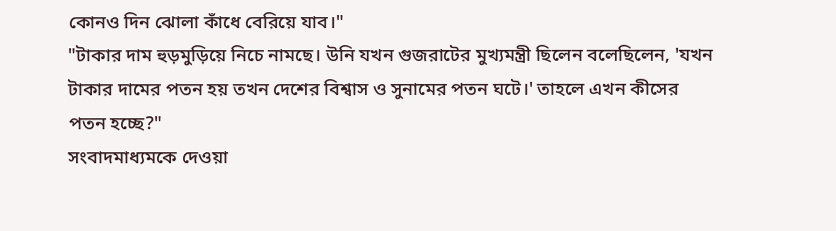কোনও দিন ঝোলা কাঁধে বেরিয়ে যাব।"
"টাকার দাম হুড়মুড়িয়ে নিচে নামছে। উনি যখন গুজরাটের মুখ্যমন্ত্রী ছিলেন বলেছিলেন, 'যখন টাকার দামের পতন হয় তখন দেশের বিশ্বাস ও সুনামের পতন ঘটে।' তাহলে এখন কীসের পতন হচ্ছে?"
সংবাদমাধ্যমকে দেওয়া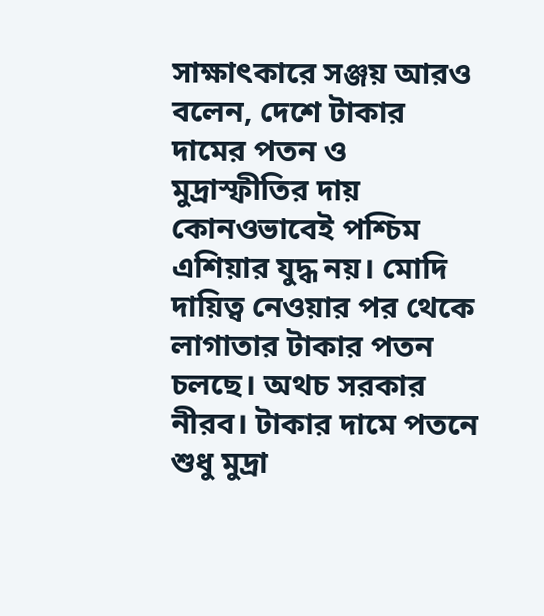সাক্ষাৎকারে সঞ্জয় আরও বলেন, দেশে টাকার দামের পতন ও মুদ্রাস্ফীতির দায় কোনওভাবেই পশ্চিম এশিয়ার যুদ্ধ নয়। মোদি দায়িত্ব নেওয়ার পর থেকে লাগাতার টাকার পতন চলছে। অথচ সরকার নীরব। টাকার দামে পতনে শুধু মুদ্রা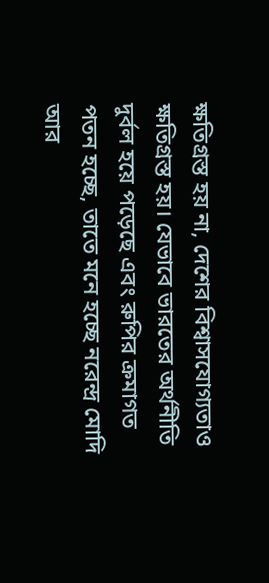ক্ষতিগ্রস্ত হয় না, দেশের বিশ্বাসযোগ্যতাও ক্ষতিগ্রস্ত হয়। যেভাবে ভারতের অর্থনীতি দুর্বল হয়ে পড়েছে এবং রুপির ক্রমাগত পতন হচ্ছে, তাতে মনে হচ্ছে নরেন্দ্র মোদি আর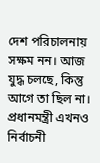দেশ পরিচালনায় সক্ষম নন। আজ যুদ্ধ চলছে, কিন্তু আগে তা ছিল না। প্রধানমন্ত্রী এখনও নির্বাচনী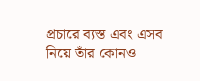প্রচারে ব্যস্ত এবং এসব নিয়ে তাঁর কোনও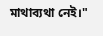মাথাব্যথা নেই।"